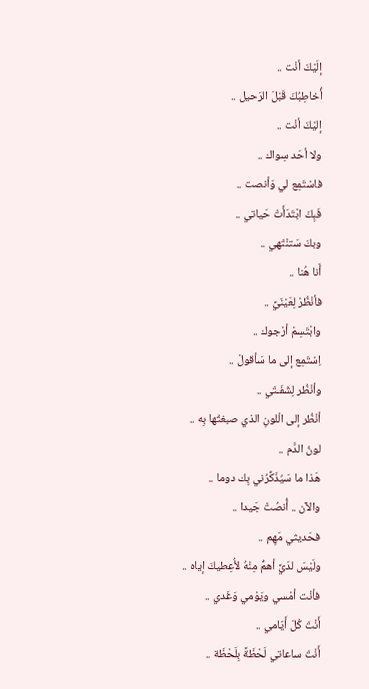إلَيْكَ أنْت ..
أُخاطِبُكَ قَبْلَ الرَحيل ..
إليْكَ أنْت ..
ولا أحَد سِواك ..
فاسْتَمِع لي وَأنصت ..
فَبِكَ ابْتَدَأَتْ حَياتي ..
وبكَ سَتنْتَهي ..
أَنا هُنا ..
فأنْظُرْ لِعَيْنَيَّ ..
وابْتَسِمْ أرْجوك ..
اِسْتَمِع إلى ما سَأقولْ ..
وأنْظُر لِشَفَـتَي ..
أنْظُر إلى الْلونِ الذي صبغتُها بِه ..
لونُ الدَّم ..
هَذا ما سَيُذَكِّرُني بِك دوما ..
والآن .. أُنصُتْ جَيدا ..
فحَديثي مَهِم ..
ولَيْسَ لدَيَّ أهمُّ مِنْهُ لأُعِطيكَ إياه ..
فأنْت أمْسي ويَوْمي وَغَدي ..
أَنْتَ كُلَ أَيّامي ..
أَنْتَ ساعاتي لَحْظَةً بِلَحْظَة ..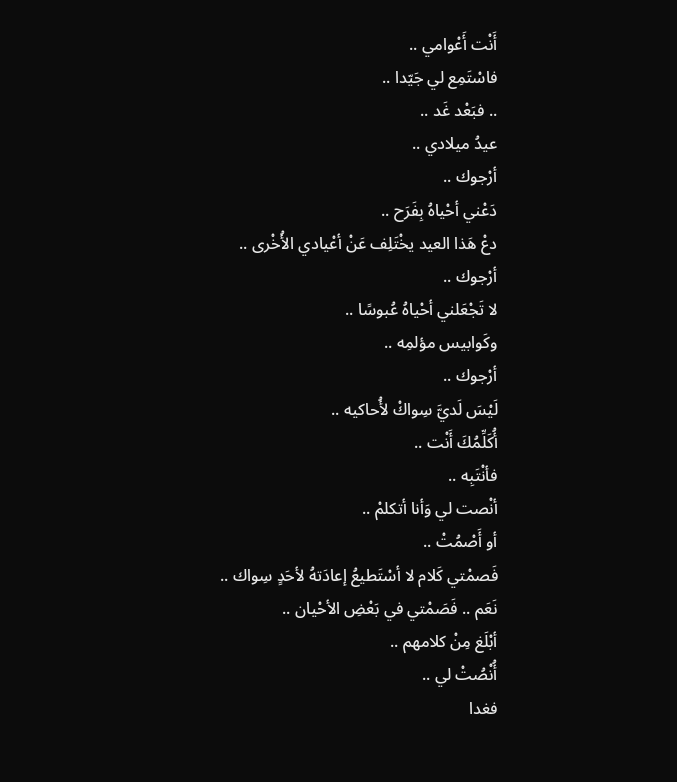أَنْت أَعْوامي ..
فاسْتَمِع لي جَيّدا ..
.. فبَعْد غَد ..
عيدُ ميلادي ..
أرْجوك ..
دَعْني أحْياهُ بِفَرَح ..
دعْ هَذا العيد يخْتَلِف عَنْ أعْيادي الأُخْرى ..
أرْجوك ..
لا تَجْعَلني أحْياهُ عُبوسًا ..
وكَوابيس مؤلمِه ..
أرْجوك ..
لَيْسَ لَديَّ سِواكْ لأُحاكيه ..
أُكَلِّمُكَ أَنْت ..
فأنْتَبِه ..
أنْصت لي وَأنا أتكلمْ ..
أو أَصْمُتْ ..
فَصمْتي كَلام لا أسْتَطيعُ إعادَتهُ لأحَدٍ سِواك ..
نَعَم .. فَصَمْتي في بَعْضِ الأحْيان ..
أبْلَغ مِنْ كلامهم ..
أُنْصُتْ لي ..
فغدا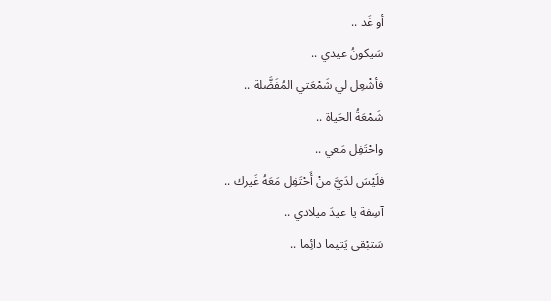أو غَد ..
سَيكونُ عيدي ..
فأشْعِل لي شَمْعَتي المُفَضَّلة ..
شَمْعَةُ الحَياة ..
واحْتَفِل مَعي ..
فلَيْسَ لدَيَّ منْ أَحْتَفِل مَعَهُ غَيرك ..
آسِفة يا عيدَ ميلادي ..
سَتبْقى يَتيما دائِما ..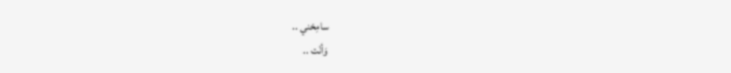سامِحْني ..
وَأنْت ..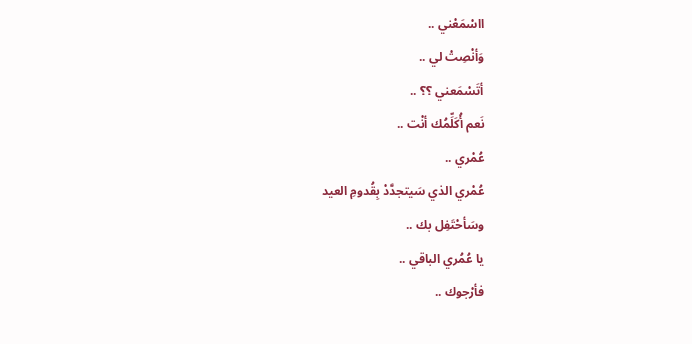ااسْمَعْني ..
وَأنْصِتْ لي ..
أتَسْمَعني ؟؟ ..
نَعم أُكَلِّمُك أنْت ..
عُمْري ..
عُمْري الذي سَيتجدَّدْ بِقُدومِ العيد
وسَأحْتَفِل بك ..
يا عُمُري الباقي ..
فأرْجوك ..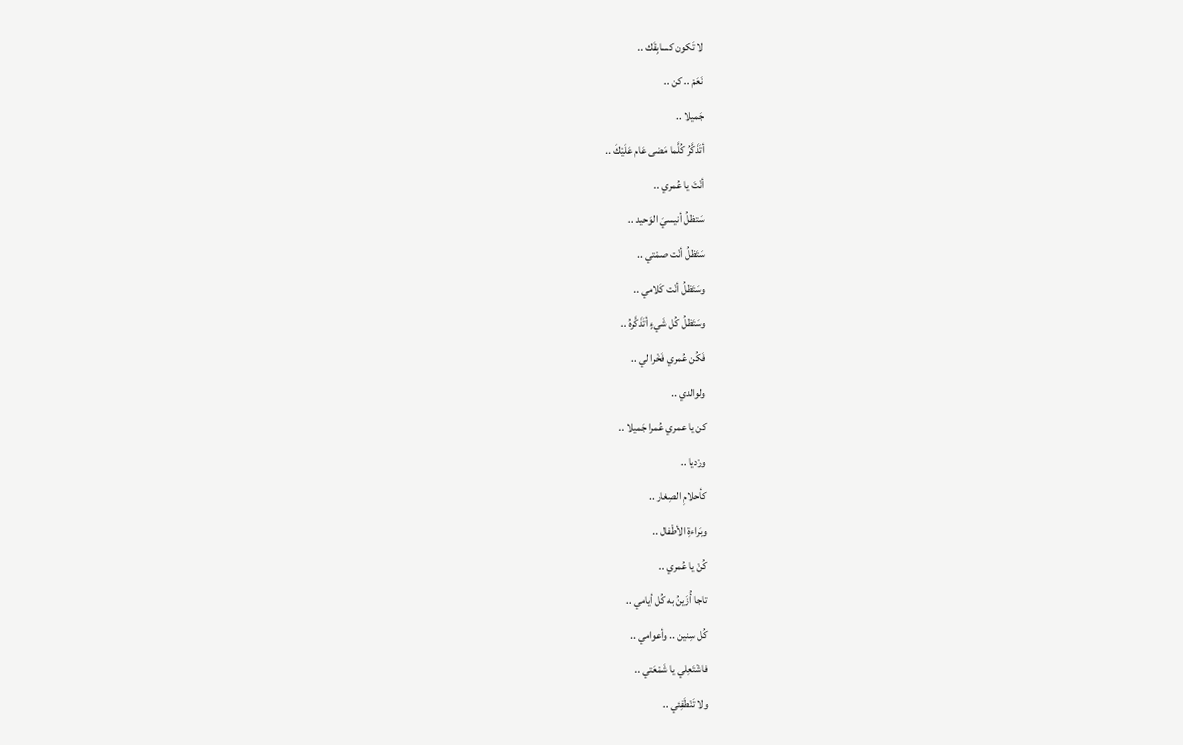لا تَكون كسابِقَك ..
نَعَمْ .. كن ..
جَميلا ..
أتَذَكَّرُ كُلَّما مَضى عَام عَلَيْكَ ..
أنْتَ يا عُمري ..
سَتظلُ أنيسيَ الوَحيد ..
سَتَظلُ أنْت صمْتي ..
وسَتَظلُ أنْت كَلامي ..
وسَتَظلُ كُل شَيءٍ أتَذَكَّرهُ ..
فَكُن عُمري فَخْرا لي ..
ولوالدي ..
كن يا عمري عُمرا جَميلا ..
ورْديا ..
كأحلامِ الصِغار ..
وبَراءةِ الأطْفال ..
كُنْ يا عُمري ..
تاجا أُزَينُ به كُل أيامي ..
كُل سِنين .. وأعوامي ..
فاشْتَعِلي يا شَمْعَتي ..
ولا تَنْطَفِئي ..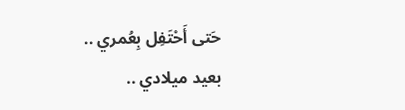حَتى أَحْتَفِل بِعُمري ..
بعيد ميلادي ..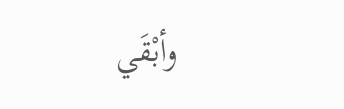وأبْقَي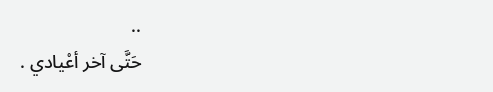..
حَتَّى آخر أعْيادي .